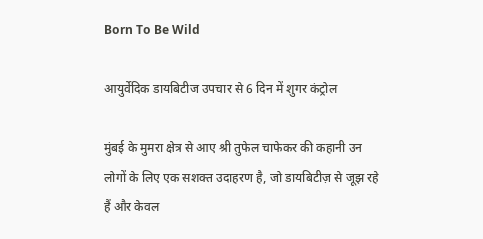Born To Be Wild

आयुर्वेदिक डायबिटीज उपचार से 6 दिन में शुगर कंट्रोल

मुंबई के मुमरा क्षेत्र से आए श्री तुफेल चाफेकर की कहानी उन लोगों के लिए एक सशक्त उदाहरण है, जो डायबिटीज़ से जूझ रहे हैं और केवल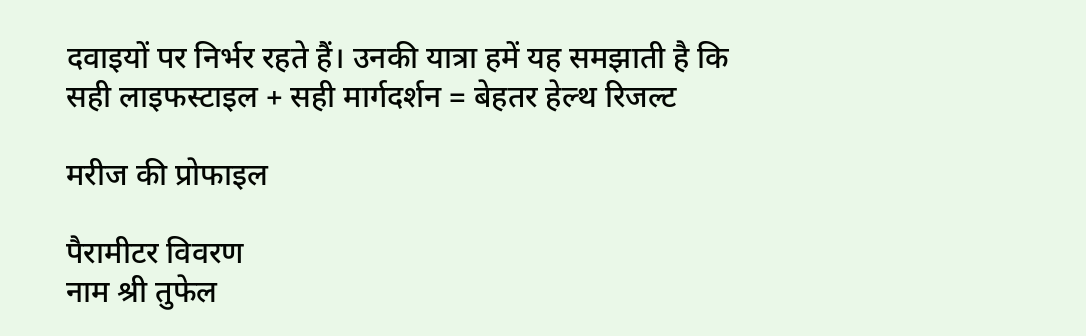दवाइयों पर निर्भर रहते हैं। उनकी यात्रा हमें यह समझाती है कि
सही लाइफस्टाइल + सही मार्गदर्शन = बेहतर हेल्थ रिजल्ट

मरीज की प्रोफाइल

पैरामीटर विवरण
नाम श्री तुफेल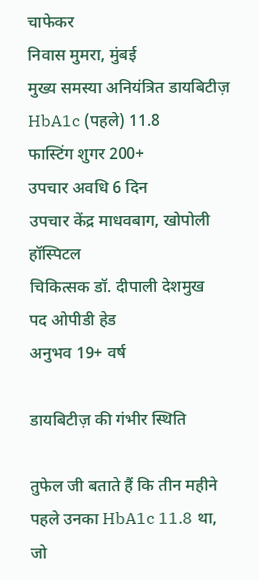चाफेकर
निवास मुमरा, मुंबई
मुख्य समस्या अनियंत्रित डायबिटीज़
HbA1c (पहले) 11.8
फास्टिंग शुगर 200+
उपचार अवधि 6 दिन
उपचार केंद्र माधवबाग, खोपोली हॉस्पिटल
चिकित्सक डॉ. दीपाली देशमुख
पद ओपीडी हेड
अनुभव 19+ वर्ष

डायबिटीज़ की गंभीर स्थिति

तुफेल जी बताते हैं कि तीन महीने पहले उनका HbA1c 11.8 था, जो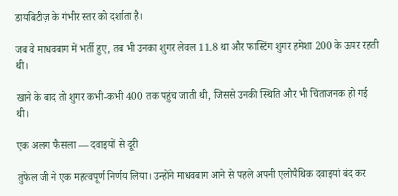डायबिटीज़ के गंभीर स्तर को दर्शाता है।

जब वे माधवबाग में भर्ती हुए, तब भी उनका शुगर लेवल 11.8 था और फास्टिंग शुगर हमेशा 200 के ऊपर रहती थी।

खाने के बाद तो शुगर कभी-कभी 400 तक पहुंच जाती थी, जिससे उनकी स्थिति और भी चिंताजनक हो गई थी।

एक अलग फैसला — दवाइयों से दूरी

तुफेल जी ने एक महत्वपूर्ण निर्णय लिया। उन्होंने माधवबाग आने से पहले अपनी एलोपैथिक दवाइयां बंद कर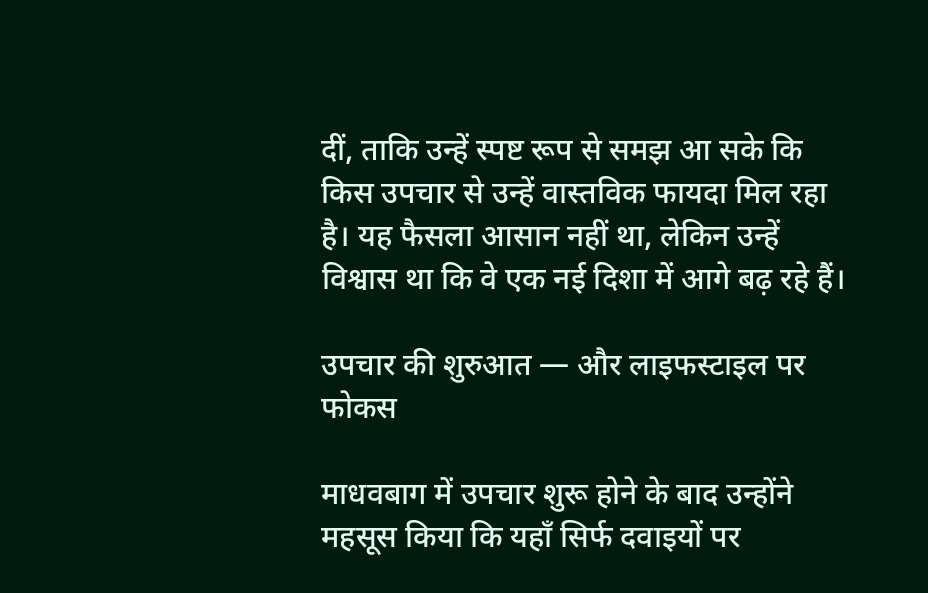दीं, ताकि उन्हें स्पष्ट रूप से समझ आ सके कि किस उपचार से उन्हें वास्तविक फायदा मिल रहा है। यह फैसला आसान नहीं था, लेकिन उन्हें विश्वास था कि वे एक नई दिशा में आगे बढ़ रहे हैं।

उपचार की शुरुआत — और लाइफस्टाइल पर फोकस

माधवबाग में उपचार शुरू होने के बाद उन्होंने महसूस किया कि यहाँ सिर्फ दवाइयों पर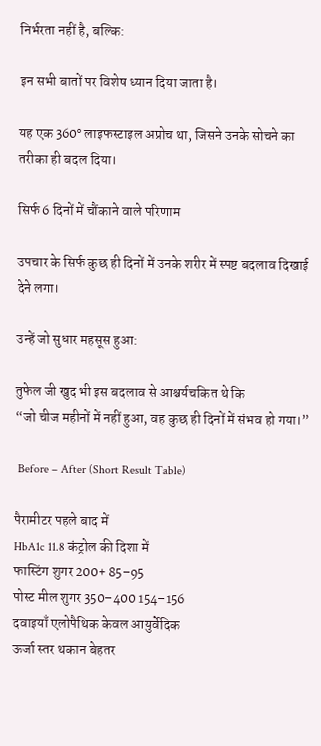निर्भरता नहीं है, बल्कि:

इन सभी बातों पर विशेष ध्यान दिया जाता है।

यह एक 360° लाइफस्टाइल अप्रोच था, जिसने उनके सोचने का तरीका ही बदल दिया।

सिर्फ 6 दिनों में चौंकाने वाले परिणाम

उपचार के सिर्फ कुछ ही दिनों में उनके शरीर में स्पष्ट बदलाव दिखाई देने लगा।

उन्हें जो सुधार महसूस हुआ:

तुफेल जी खुद भी इस बदलाव से आश्चर्यचकित थे कि
“जो चीज महीनों में नहीं हुआ, वह कुछ ही दिनों में संभव हो गया।”

 Before – After (Short Result Table)

पैरामीटर पहले बाद में
HbA1c 11.8 कंट्रोल की दिशा में
फास्टिंग शुगर 200+ 85–95
पोस्ट मील शुगर 350–400 154–156
दवाइयाँ एलोपैथिक केवल आयुर्वेदिक
ऊर्जा स्तर थकान बेहतर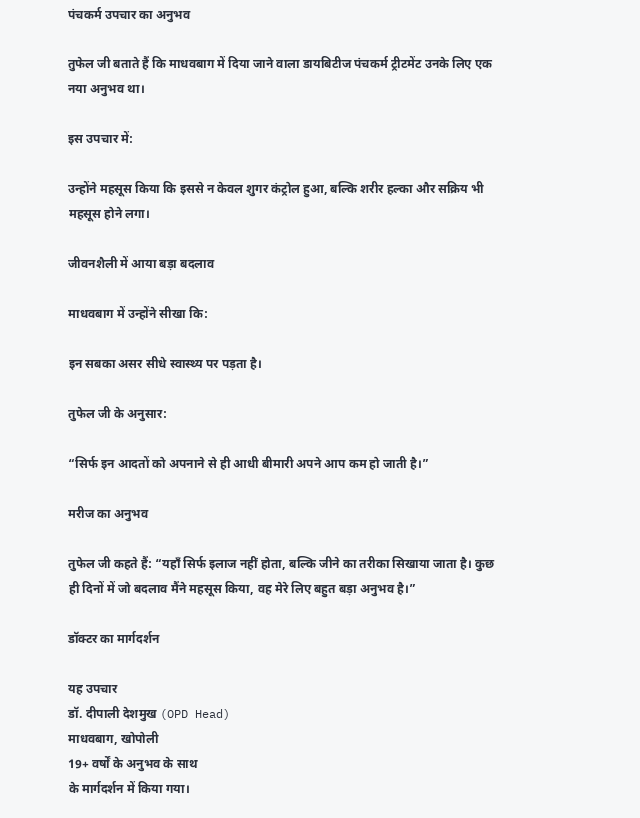पंचकर्म उपचार का अनुभव

तुफेल जी बताते हैं कि माधवबाग में दिया जाने वाला डायबिटीज पंचकर्म ट्रीटमेंट उनके लिए एक नया अनुभव था।

इस उपचार में:

उन्होंने महसूस किया कि इससे न केवल शुगर कंट्रोल हुआ, बल्कि शरीर हल्का और सक्रिय भी महसूस होने लगा।

जीवनशैली में आया बड़ा बदलाव

माधवबाग में उन्होंने सीखा कि:

इन सबका असर सीधे स्वास्थ्य पर पड़ता है।

तुफेल जी के अनुसार:

“सिर्फ इन आदतों को अपनाने से ही आधी बीमारी अपने आप कम हो जाती है।”

मरीज का अनुभव

तुफेल जी कहते हैं: “यहाँ सिर्फ इलाज नहीं होता, बल्कि जीने का तरीका सिखाया जाता है। कुछ ही दिनों में जो बदलाव मैंने महसूस किया, वह मेरे लिए बहुत बड़ा अनुभव है।”

डॉक्टर का मार्गदर्शन

यह उपचार
डॉ. दीपाली देशमुख (OPD Head)
माधवबाग, खोपोली
19+ वर्षों के अनुभव के साथ
के मार्गदर्शन में किया गया।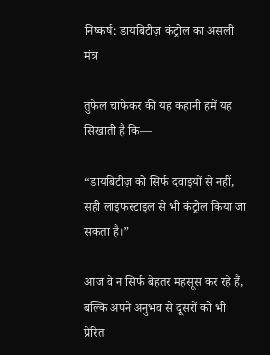निष्कर्ष: डायबिटीज़ कंट्रोल का असली मंत्र

तुफेल चाफेकर की यह कहानी हमें यह सिखाती है कि—

“डायबिटीज़ को सिर्फ दवाइयों से नहीं,
सही लाइफस्टाइल से भी कंट्रोल किया जा सकता है।”

आज वे न सिर्फ बेहतर महसूस कर रहे हैं, बल्कि अपने अनुभव से दूसरों को भी प्रेरित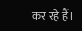कर रहे हैं।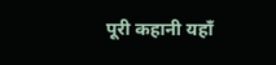पूरी कहानी यहाँ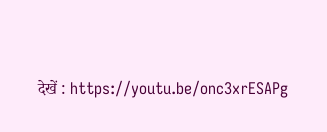देखें : https://youtu.be/onc3xrESAPg